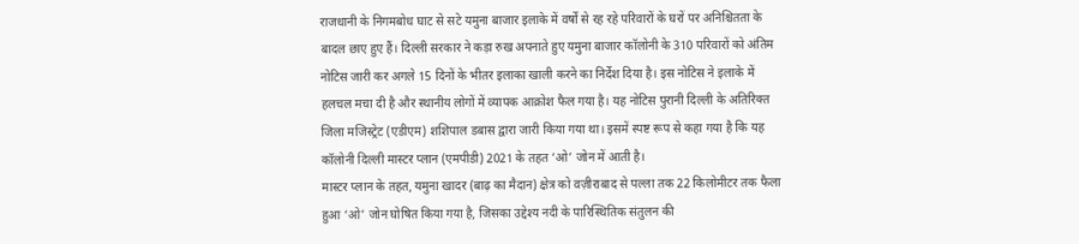राजधानी के निगमबोध घाट से सटे यमुना बाजार इलाके में वर्षों से रह रहे परिवारों के घरों पर अनिश्चितता के बादल छाए हुए हैं। दिल्ली सरकार ने कड़ा रुख अपनाते हुए यमुना बाजार कॉलोनी के 310 परिवारों को अंतिम नोटिस जारी कर अगले 15 दिनों के भीतर इलाका खाली करने का निर्देश दिया है। इस नोटिस ने इलाके में हलचल मचा दी है और स्थानीय लोगों में व्यापक आक्रोश फैल गया है। यह नोटिस पुरानी दिल्ली के अतिरिक्त जिला मजिस्ट्रेट (एडीएम) शशिपाल डबास द्वारा जारी किया गया था। इसमें स्पष्ट रूप से कहा गया है कि यह कॉलोनी दिल्ली मास्टर प्लान (एमपीडी) 2021 के तहत ‘ओ’ जोन में आती है।
मास्टर प्लान के तहत, यमुना खादर (बाढ़ का मैदान) क्षेत्र को वज़ीराबाद से पल्ला तक 22 किलोमीटर तक फैला हुआ ‘ओ’ जोन घोषित किया गया है, जिसका उद्देश्य नदी के पारिस्थितिक संतुलन की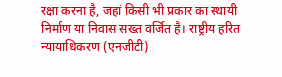रक्षा करना है, जहां किसी भी प्रकार का स्थायी निर्माण या निवास सख्त वर्जित है। राष्ट्रीय हरित न्यायाधिकरण (एनजीटी)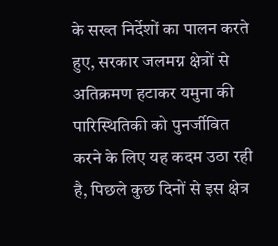के सख्त निर्देशों का पालन करते हुए, सरकार जलमग्न क्षेत्रों से अतिक्रमण हटाकर यमुना की पारिस्थितिकी को पुनर्जीवित करने के लिए यह कदम उठा रही है, पिछले कुछ दिनों से इस क्षेत्र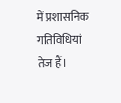में प्रशासनिक गतिविधियां तेज हैं।